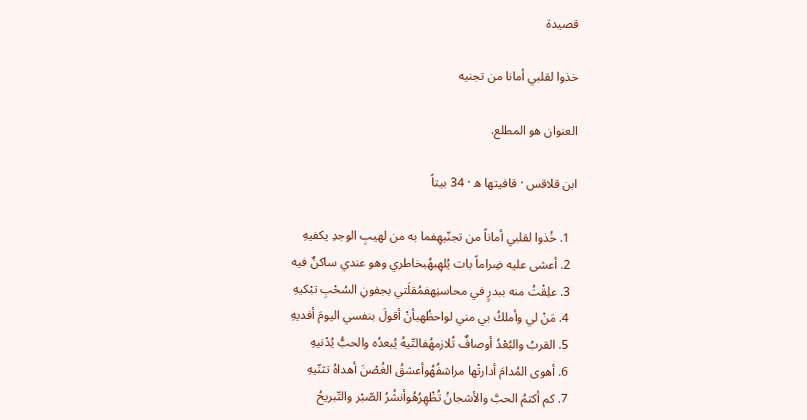قصيدة

خذوا لقلبي أمانا من تجنيه

العنوان هو المطلع.

ابن قلاقس · قافيتها ه · 34 بيتاً

  1. خُذوا لقلبي أماناً من تجنّيهِفما به من لهيبِ الوجدِ يكفيهِ
  2. أعشى عليه ضِراماً بات يُلهِبهُبخاطري وهو عندي ساكنٌ فيه
  3. علِقْتُ منه ببدرٍ في محاسنِهفمُقلَتي بجفونِ السُحْبِ تبْكيهِ
  4. مَنْ لي وأملكُ بي مني لواحظُهبأنْ أقولَ بنفسي اليومَ أفديهِ
  5. القربُ والبُعْدُ أوصافٌ تُلازمهُفالتّيهُ يُبعدُه والحبُّ يُدْنيهِ
  6. أهوى المُدامَ أدارتْها مراشفُهُوأعشقُ الغُصْنَ أهداهُ تثنّيهِ
  7. كم أكتمُ الحبَّ والأشجانُ تُظْهِرُهُوأنشُرُ الصّبْر والتّبريحُ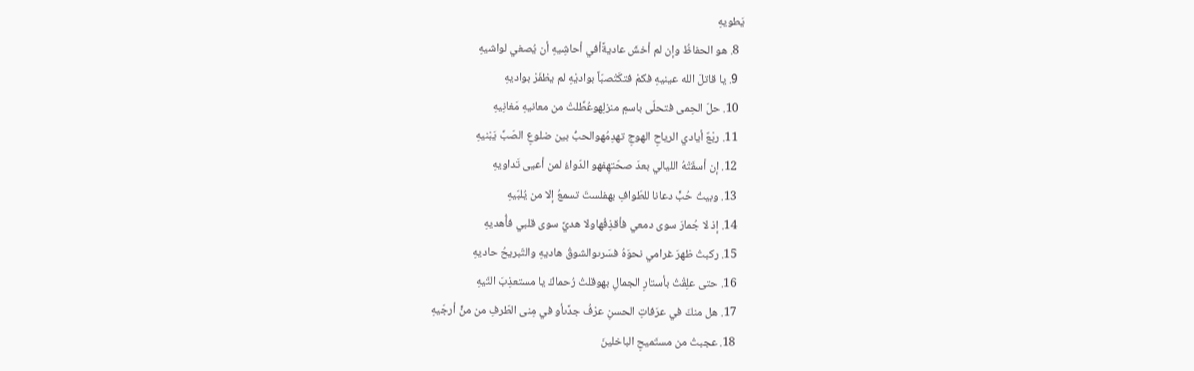يَطويهِ
  8. هو الحفاظُ وإن لم أخشَ عاديةًأفي أحاشِيهِ أن يُصغي لواشيهِ
  9. يا قاتلَ الله عينيهِ فكمْ فتكَتْصبّاً بواديْهِ لم يظفَرْ بواديهِ
  10. حلّ الحِمى فتحلّى باسمِ منزلِهوعُطِّلتْ من معانيهِ مَغانِيهِ
  11. ربْعٌ أيادي الرياحِ الهوجِ تهدِمُهوالحبُّ بين ضلوعِ الصّبِّ يَبْنيهِ
  12. إن أسقَتْهُ الليالي بعدَ صحّتهِفهو الدّواءُ لمن أعيى تَداويهِ
  13. وبيتُ حُبٍّ دعانا للطّوافِ بهفلستَ تسمعُ إلا من يُلبّيهِ
  14. إذ لا جُمارَ سوى دمعي فأقذِفُهاولا هديَّ سوى قلبي فأُهديهِ
  15. ركبتُ ظهرَ غرامي نحوَهُ فسَرىوالشوقُ هاديهِ والتّبريحُ حاديهِ
  16. حتى علِقْتُ بأستارِ الجمالِ بهوقلتُ رُحماكَ يا مستعذِبَ التّيهِ
  17. هل منكَ في عرَفاتِ الحسنِ عرْفُ جدًىأو في مِنى الطّرفِ من منٍّ أرجّيهِ
  18. عجبتُ من مستَميحِ الباخلينَ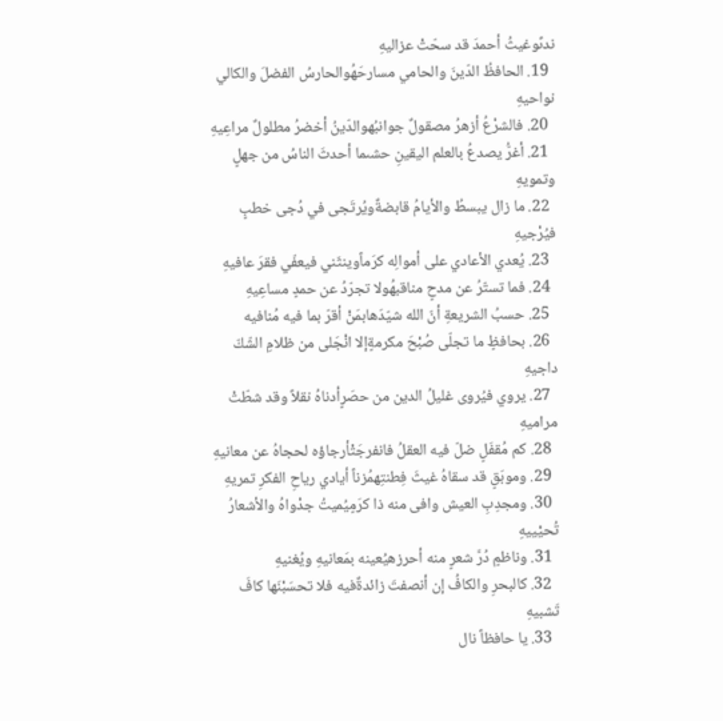ندىًوغيثُ أحمدَ قد سحّتْ عزاليهِ
  19. الحافظُ الدّينَ والحامي مسارحَهُوالحارسُ الفضلَ والكالي نواحيهِ
  20. فالشرْعُ أزهرُ مصقولٌ جوانبُهوالدّينُ أخضرُ مطلولٌ مراعِيهِ
  21. أغرُّ يصدعُ بالعلم اليقينِ حشىما أحدثَ الناسُ من جهلٍ وتمويهِ
  22. ما زال يبسطُ والأيامُ قابضةٌويُرتَجى في دُجى خطبٍ فيُرْجيهِ
  23. يُعدي الأعادي على أموالِه كرَماًوينثَني فيعفّي فقرَ عافيهِ
  24. فما تستّرُ عن مدحٍ مناقبهُولا تجرّدُ عن حمدٍ مساعِيهِ
  25. حسبُ الشريعةِ أنّ الله شيّدَهابمَنْ أقرّ بما فيه مُنافيه
  26. بحافظٍ ما تجلّى صُبْحَ مكرمةٍإلا انْجَلى من ظلامِ الشّكّ داجيهِ
  27. يروي فيُروى غليلُ الدين من حصَرٍأدناهُ نقلاً وقد شطّتْ مراميهِ
  28. كم مُقفَلٍ ضلّ فيه العقلُ فانفرجَتْأرجاؤه لحجاهُ عن معانيهِ
  29. وموبَقٍ قد سقاهُ غيثَ فِطنتِهمُزناً أيادي رياحِ الفكرِ تمريهِ
  30. ومجدِبِ العيش وافى منه ذا كرَمٍيُميتُ جدْواهُ والأشعارُ تُحيْييهِ
  31. وناظمٍ دُرَّ شعرٍ منه أحرزهيُعينه بمَعانيهِ ويُغنيهِ
  32. كالبحرِ والكافُ إن أنصفتَ زائدةٌفيه فلا تحسَبْنَها كافَ تَشبيهِ
  33. يا حافظاً نال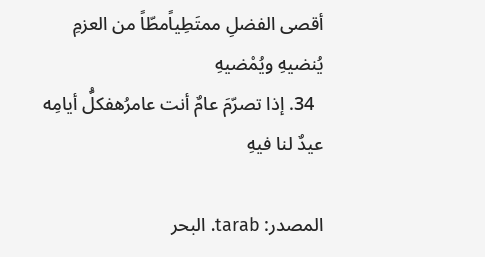أقصى الفضلِ ممتَطِياًمطّاً من العزمِ يُنضيهِ ويُمْضيهِ
  34. إذا تصرّمَ عامٌ أنت عامرُهفكلُّ أيامِه عيدٌ لنا فيهِ

المصدر: tarab. البحر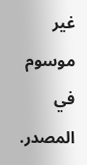غير موسوم في المصدر.